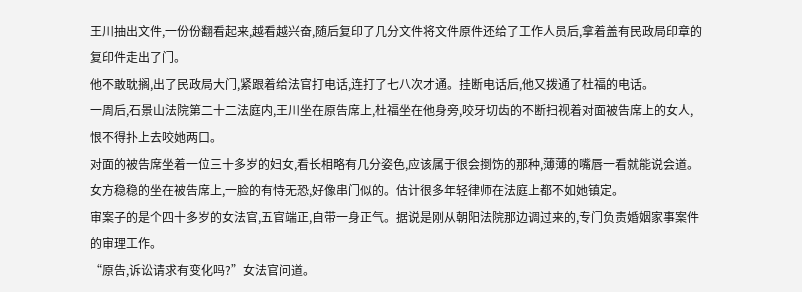王川抽出文件,一份份翻看起来,越看越兴奋,随后复印了几分文件将文件原件还给了工作人员后,拿着盖有民政局印章的复印件走出了门。
他不敢耽搁,出了民政局大门,紧跟着给法官打电话,连打了七八次才通。挂断电话后,他又拨通了杜福的电话。
一周后,石景山法院第二十二法庭内,王川坐在原告席上,杜福坐在他身旁,咬牙切齿的不断扫视着对面被告席上的女人,恨不得扑上去咬她两口。
对面的被告席坐着一位三十多岁的妇女,看长相略有几分姿色,应该属于很会捯饬的那种,薄薄的嘴唇一看就能说会道。
女方稳稳的坐在被告席上,一脸的有恃无恐,好像串门似的。估计很多年轻律师在法庭上都不如她镇定。
审案子的是个四十多岁的女法官,五官端正,自带一身正气。据说是刚从朝阳法院那边调过来的,专门负责婚姻家事案件的审理工作。
“原告,诉讼请求有变化吗?”女法官问道。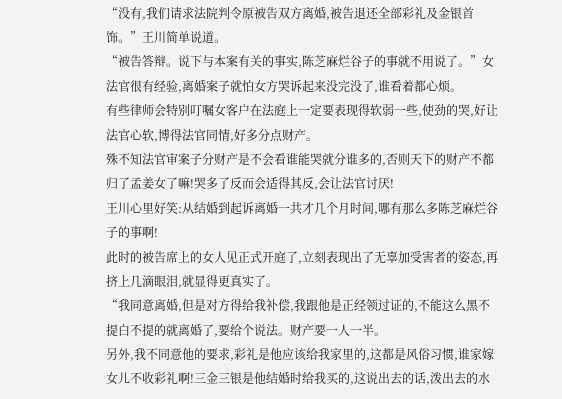“没有,我们请求法院判令原被告双方离婚,被告退还全部彩礼及金银首饰。”王川简单说道。
“被告答辩。说下与本案有关的事实,陈芝麻烂谷子的事就不用说了。”女法官很有经验,离婚案子就怕女方哭诉起来没完没了,谁看着都心烦。
有些律师会特别叮嘱女客户在法庭上一定要表现得软弱一些,使劲的哭,好让法官心软,博得法官同情,好多分点财产。
殊不知法官审案子分财产是不会看谁能哭就分谁多的,否则天下的财产不都归了孟姜女了嘛!哭多了反而会适得其反,会让法官讨厌!
王川心里好笑:从结婚到起诉离婚一共才几个月时间,哪有那么多陈芝麻烂谷子的事啊!
此时的被告席上的女人见正式开庭了,立刻表现出了无辜加受害者的姿态,再挤上几滴眼泪,就显得更真实了。
“我同意离婚,但是对方得给我补偿,我跟他是正经领过证的,不能这么黑不提白不提的就离婚了,要给个说法。财产要一人一半。
另外,我不同意他的要求,彩礼是他应该给我家里的,这都是风俗习惯,谁家嫁女儿不收彩礼啊!三金三银是他结婚时给我买的,这说出去的话,泼出去的水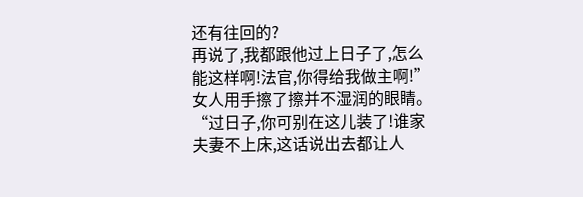还有往回的?
再说了,我都跟他过上日子了,怎么能这样啊!法官,你得给我做主啊!”女人用手擦了擦并不湿润的眼睛。
“过日子,你可别在这儿装了!谁家夫妻不上床,这话说出去都让人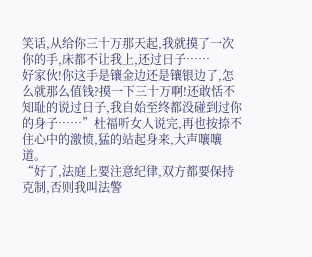笑话,从给你三十万那天起,我就摸了一次你的手,床都不让我上,还过日子……
好家伙!你这手是镶金边还是镶银边了,怎么就那么值钱?摸一下三十万啊!还敢恬不知耻的说过日子,我自始至终都没碰到过你的身子……”杜福听女人说完,再也按捺不住心中的激愤,猛的站起身来,大声嚷嚷道。
“好了,法庭上要注意纪律,双方都要保持克制,否则我叫法警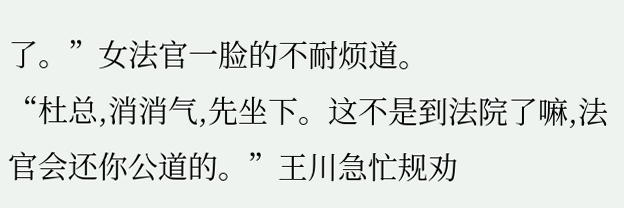了。”女法官一脸的不耐烦道。
“杜总,消消气,先坐下。这不是到法院了嘛,法官会还你公道的。”王川急忙规劝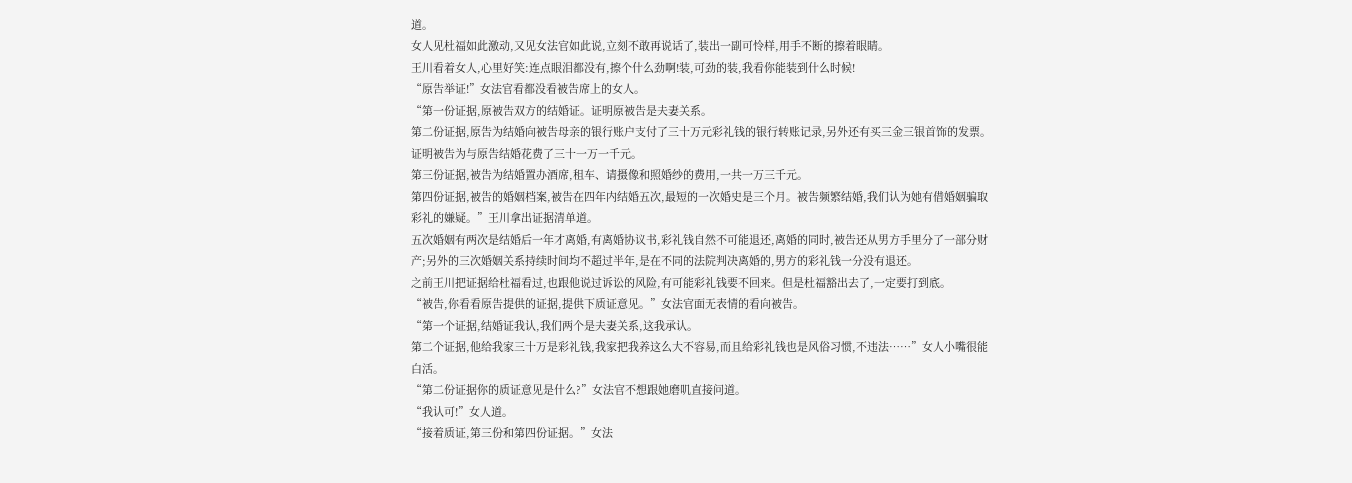道。
女人见杜福如此激动,又见女法官如此说,立刻不敢再说话了,装出一副可怜样,用手不断的擦着眼睛。
王川看着女人,心里好笑:连点眼泪都没有,擦个什么劲啊!装,可劲的装,我看你能装到什么时候!
“原告举证!”女法官看都没看被告席上的女人。
“第一份证据,原被告双方的结婚证。证明原被告是夫妻关系。
第二份证据,原告为结婚向被告母亲的银行账户支付了三十万元彩礼钱的银行转账记录,另外还有买三金三银首饰的发票。证明被告为与原告结婚花费了三十一万一千元。
第三份证据,被告为结婚置办酒席,租车、请摄像和照婚纱的费用,一共一万三千元。
第四份证据,被告的婚姻档案,被告在四年内结婚五次,最短的一次婚史是三个月。被告频繁结婚,我们认为她有借婚姻骗取彩礼的嫌疑。”王川拿出证据清单道。
五次婚姻有两次是结婚后一年才离婚,有离婚协议书,彩礼钱自然不可能退还,离婚的同时,被告还从男方手里分了一部分财产;另外的三次婚姻关系持续时间均不超过半年,是在不同的法院判决离婚的,男方的彩礼钱一分没有退还。
之前王川把证据给杜福看过,也跟他说过诉讼的风险,有可能彩礼钱要不回来。但是杜福豁出去了,一定要打到底。
“被告,你看看原告提供的证据,提供下质证意见。”女法官面无表情的看向被告。
“第一个证据,结婚证我认,我们两个是夫妻关系,这我承认。
第二个证据,他给我家三十万是彩礼钱,我家把我养这么大不容易,而且给彩礼钱也是风俗习惯,不违法……”女人小嘴很能白活。
“第二份证据你的质证意见是什么?”女法官不想跟她磨叽直接问道。
“我认可!”女人道。
“接着质证,第三份和第四份证据。”女法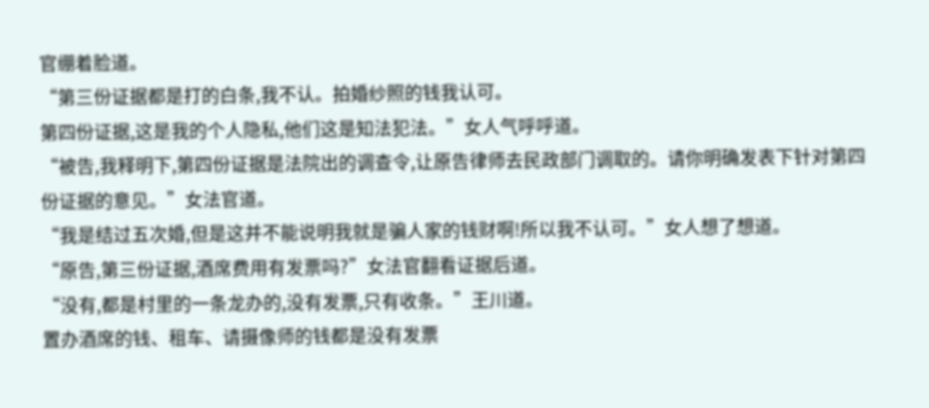官绷着脸道。
“第三份证据都是打的白条,我不认。拍婚纱照的钱我认可。
第四份证据,这是我的个人隐私,他们这是知法犯法。”女人气呼呼道。
“被告,我释明下,第四份证据是法院出的调查令,让原告律师去民政部门调取的。请你明确发表下针对第四份证据的意见。”女法官道。
“我是结过五次婚,但是这并不能说明我就是骗人家的钱财啊!所以我不认可。”女人想了想道。
“原告,第三份证据,酒席费用有发票吗?”女法官翻看证据后道。
“没有,都是村里的一条龙办的,没有发票,只有收条。”王川道。
置办酒席的钱、租车、请摄像师的钱都是没有发票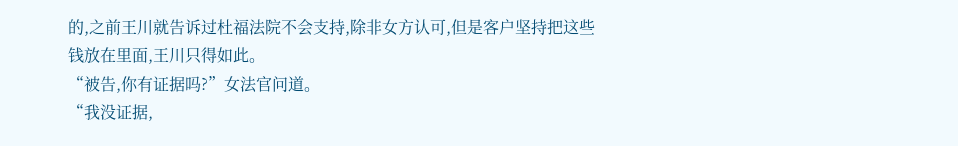的,之前王川就告诉过杜福法院不会支持,除非女方认可,但是客户坚持把这些钱放在里面,王川只得如此。
“被告,你有证据吗?”女法官问道。
“我没证据,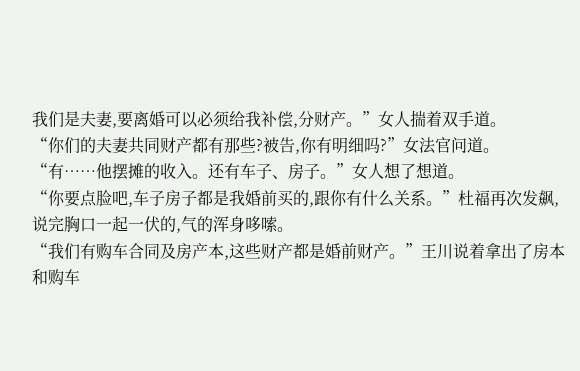我们是夫妻,要离婚可以必须给我补偿,分财产。”女人揣着双手道。
“你们的夫妻共同财产都有那些?被告,你有明细吗?”女法官问道。
“有……他摆摊的收入。还有车子、房子。”女人想了想道。
“你要点脸吧,车子房子都是我婚前买的,跟你有什么关系。”杜福再次发飙,说完胸口一起一伏的,气的浑身哆嗦。
“我们有购车合同及房产本,这些财产都是婚前财产。”王川说着拿出了房本和购车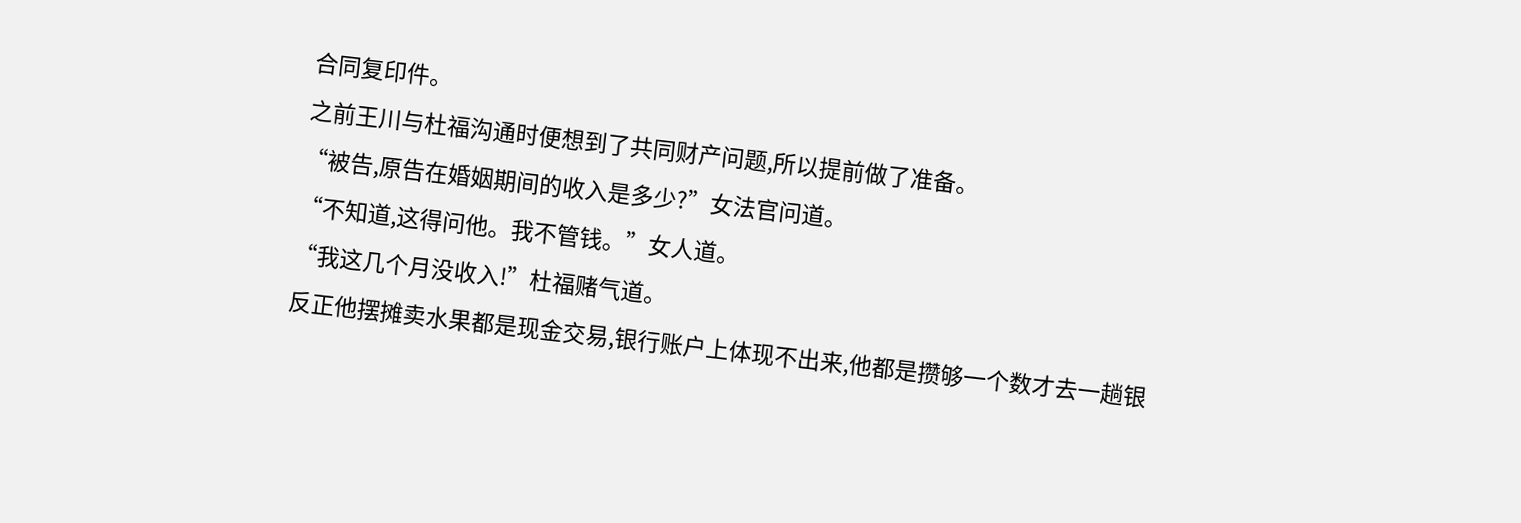合同复印件。
之前王川与杜福沟通时便想到了共同财产问题,所以提前做了准备。
“被告,原告在婚姻期间的收入是多少?”女法官问道。
“不知道,这得问他。我不管钱。”女人道。
“我这几个月没收入!”杜福赌气道。
反正他摆摊卖水果都是现金交易,银行账户上体现不出来,他都是攒够一个数才去一趟银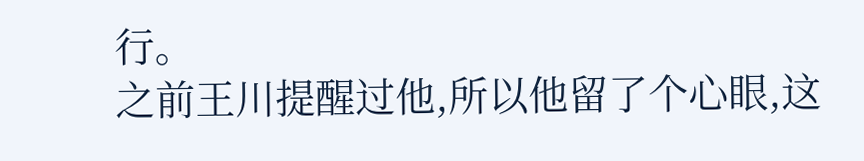行。
之前王川提醒过他,所以他留了个心眼,这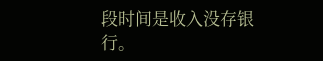段时间是收入没存银行。